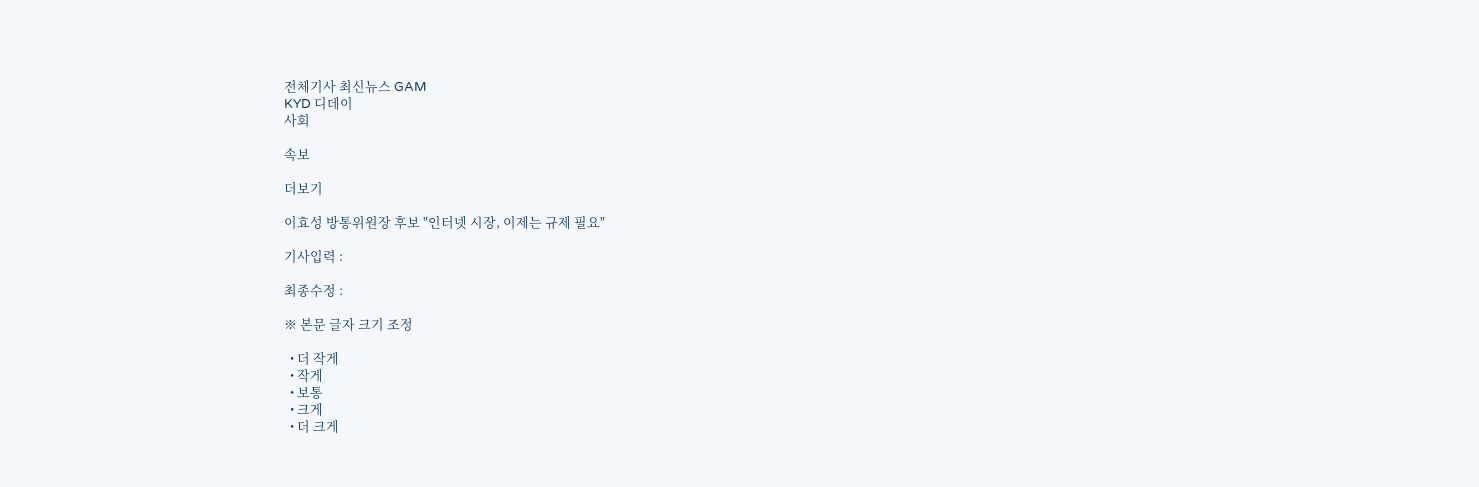전체기사 최신뉴스 GAM
KYD 디데이
사회

속보

더보기

이효성 방통위원장 후보 "인터넷 시장, 이제는 규제 필요"

기사입력 :

최종수정 :

※ 본문 글자 크기 조정

  • 더 작게
  • 작게
  • 보통
  • 크게
  • 더 크게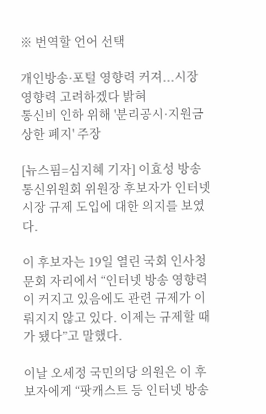※ 번역할 언어 선택

개인방송·포털 영향력 커져...시장 영향력 고려하겠다 밝혀
통신비 인하 위해 '분리공시·지원금상한 폐지' 주장

[뉴스핌=심지혜 기자] 이효성 방송통신위원회 위원장 후보자가 인터넷 시장 규제 도입에 대한 의지를 보였다.

이 후보자는 19일 열린 국회 인사청문회 자리에서 “인터넷 방송 영향력이 커지고 있음에도 관련 규제가 이뤄지지 않고 있다. 이제는 규제할 때가 됐다”고 말했다.

이날 오세정 국민의당 의원은 이 후보자에게 “팟캐스트 등 인터넷 방송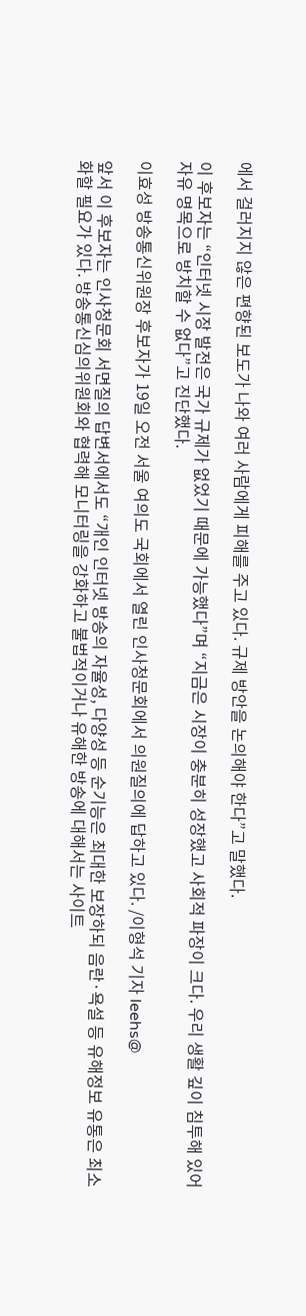에서 걸러지지 않은 편향된 보도가 나와 여러 사람에게 피해를 주고 있다. 규제 방안을 논의해야 한다”고 말했다.

이 후보자는 “인터넷 시장 발전은 국가 규제가 없었기 때문에 가능했다”며 “지금은 시장이 충분히 성장했고 사회적 파장이 크다. 우리 생활 깊이 침투해 있어 자유 명목으로 방치할 수 없다”고 진단했다.

이효성 방송통신위원장 후보자가 19일 오전 서울 여의도 국회에서 열린 인사청문회에서 의원질의에 답하고 있다. /이형석 기자 leehs@

앞서 이 후보자는 인사청문회 서면질의 답변서에서도 “개인 인터넷 방송의 자율성, 다양성 등 순기능은 최대한 보장하되 음란·욕설 등 유해정보 유통은 최소화할 필요가 있다. 방송통신심의위원회와 협력해 모니터링을 강화하고 불법적이거나 유해한 방송에 대해서는 사이트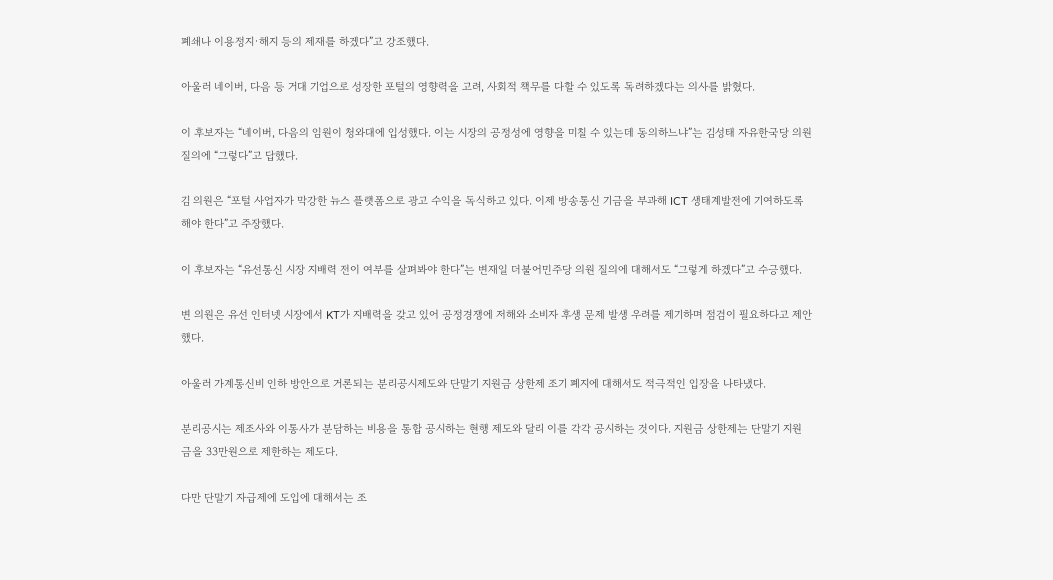폐쇄나 이용정지·해지 등의 제재를 하겠다”고 강조했다.

아울러 네이버, 다음 등 거대 기업으로 성장한 포털의 영향력을 고려, 사회적 책무를 다할 수 있도록 독려하겠다는 의사를 밝혔다.

이 후보자는 “네이버, 다음의 임원이 청와대에 입성했다. 이는 시장의 공정성에 영향을 미칠 수 있는데 동의하느냐”는 김성태 자유한국당 의원 질의에 “그렇다”고 답했다.

김 의원은 “포털 사업자가 막강한 뉴스 플랫폼으로 광고 수익을 독식하고 있다. 이제 방송통신 기금을 부과해 ICT 생태계발전에 기여하도록 해야 한다”고 주장했다.

이 후보자는 “유선통신 시장 지배력 전이 여부를 살펴봐야 한다”는 변재일 더불어민주당 의원 질의에 대해서도 “그렇게 하겠다”고 수긍했다.

변 의원은 유선 인터넷 시장에서 KT가 지배력을 갖고 있어 공정경쟁에 저해와 소비자 후생 문제 발생 우려를 제기하며 점검이 필요하다고 제안했다.

아울러 가계통신비 인하 방안으로 거론되는 분리공시제도와 단말기 지원금 상한제 조기 폐지에 대해서도 적극적인 입장을 나타냈다.

분리공시는 제조사와 이통사가 분담하는 비용을 통합 공시하는 현행 제도와 달리 이를 각각 공시하는 것이다. 지원금 상한제는 단말기 지원금을 33만원으로 제한하는 제도다.

다만 단말기 자급제에 도입에 대해서는 조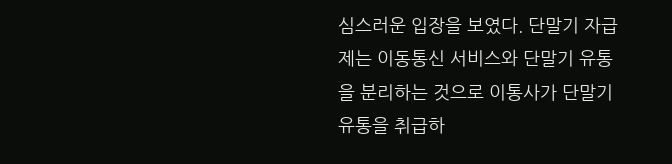심스러운 입장을 보였다. 단말기 자급제는 이동통신 서비스와 단말기 유통을 분리하는 것으로 이통사가 단말기 유통을 취급하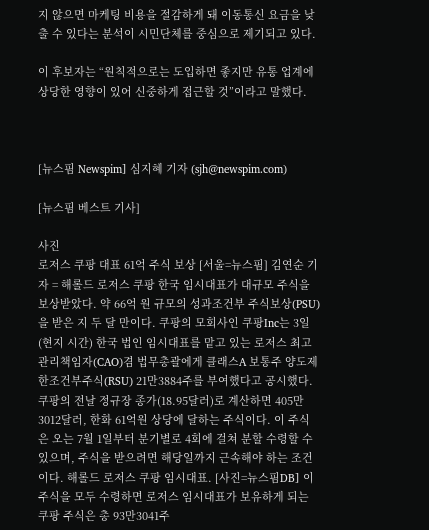지 않으면 마케팅 비용을 절감하게 돼 이동통신 요금을 낮출 수 있다는 분석이 시민단체를 중심으로 제기되고 있다.

이 후보자는 “원칙적으로는 도입하면 좋지만 유통 업계에 상당한 영향이 있어 신중하게 접근할 것”이라고 말했다.



[뉴스핌 Newspim] 심지혜 기자 (sjh@newspim.com)

[뉴스핌 베스트 기사]

사진
로저스 쿠팡 대표 61억 주식 보상 [서울=뉴스핌] 김연순 기자 = 해롤드 로저스 쿠팡 한국 임시대표가 대규모 주식을 보상받았다. 약 66억 원 규모의 성과조건부 주식보상(PSU)을 받은 지 두 달 만이다. 쿠팡의 모회사인 쿠팡Inc는 3일(현지 시간) 한국 법인 임시대표를 맡고 있는 로저스 최고관리책임자(CAO)겸 법무총괄에게 클래스A 보통주 양도제한조건부주식(RSU) 21만3884주를 부여했다고 공시했다. 쿠팡의 전날 정규장 종가(18.95달러)로 계산하면 405만3012달러, 한화 61억원 상당에 달하는 주식이다. 이 주식은 오는 7월 1일부터 분기별로 4회에 걸쳐 분할 수령할 수 있으며, 주식을 받으려면 해당일까지 근속해야 하는 조건이다. 해롤드 로저스 쿠팡 임시대표. [사진=뉴스핌DB] 이 주식을 모두 수령하면 로저스 임시대표가 보유하게 되는 쿠팡 주식은 총 93만3041주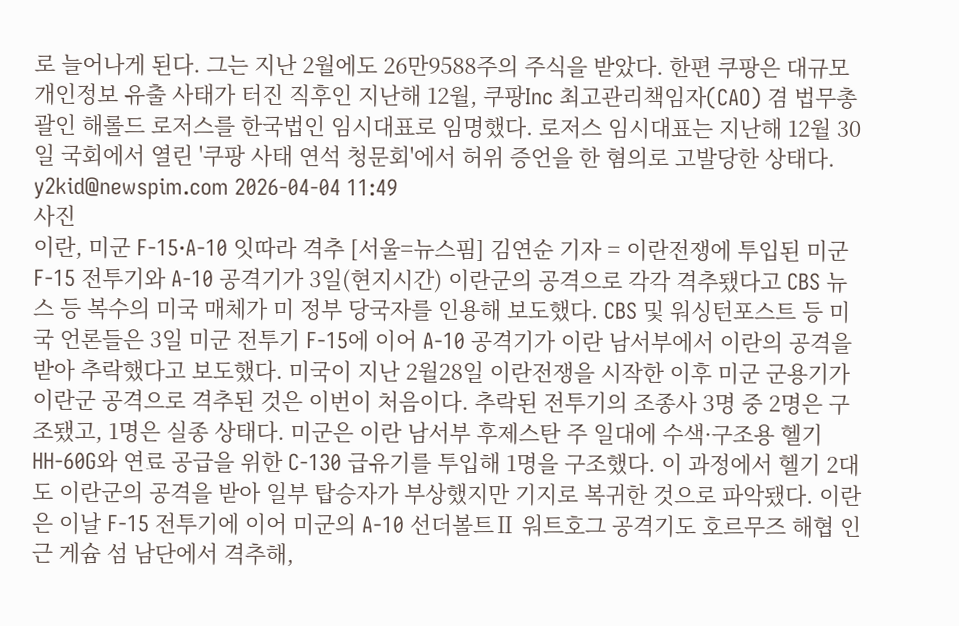로 늘어나게 된다. 그는 지난 2월에도 26만9588주의 주식을 받았다. 한편 쿠팡은 대규모 개인정보 유출 사태가 터진 직후인 지난해 12월, 쿠팡Inc 최고관리책임자(CAO) 겸 법무총괄인 해롤드 로저스를 한국법인 임시대표로 임명했다. 로저스 임시대표는 지난해 12월 30일 국회에서 열린 '쿠팡 사태 연석 청문회'에서 허위 증언을 한 혐의로 고발당한 상태다.   y2kid@newspim.com 2026-04-04 11:49
사진
이란, 미군 F-15·A-10 잇따라 격추 [서울=뉴스핌] 김연순 기자 = 이란전쟁에 투입된 미군 F-15 전투기와 A-10 공격기가 3일(현지시간) 이란군의 공격으로 각각 격추됐다고 CBS 뉴스 등 복수의 미국 매체가 미 정부 당국자를 인용해 보도했다. CBS 및 워싱턴포스트 등 미국 언론들은 3일 미군 전투기 F-15에 이어 A-10 공격기가 이란 남서부에서 이란의 공격을 받아 추락했다고 보도했다. 미국이 지난 2월28일 이란전쟁을 시작한 이후 미군 군용기가 이란군 공격으로 격추된 것은 이번이 처음이다. 추락된 전투기의 조종사 3명 중 2명은 구조됐고, 1명은 실종 상태다. 미군은 이란 남서부 후제스탄 주 일대에 수색·구조용 헬기 HH-60G와 연료 공급을 위한 C-130 급유기를 투입해 1명을 구조했다. 이 과정에서 헬기 2대도 이란군의 공격을 받아 일부 탑승자가 부상했지만 기지로 복귀한 것으로 파악됐다. 이란은 이날 F-15 전투기에 이어 미군의 A-10 선더볼트Ⅱ 워트호그 공격기도 호르무즈 해협 인근 게슘 섬 남단에서 격추해,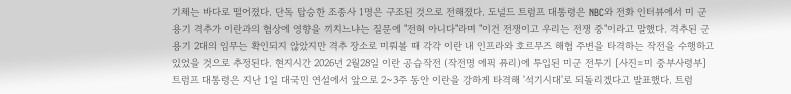기체는 바다로 떨어졌다. 단독 탑승한 조종사 1명은 구조된 것으로 전해졌다. 도널드 트럼프 대통령은 NBC와 전화 인터뷰에서 미 군용기 격추가 이란과의 협상에 영향을 끼치느냐는 질문에 "전혀 아니다"라며 "이건 전쟁이고 우리는 전쟁 중"이라고 말했다. 격추된 군용기 2대의 임무는 확인되지 않았지만 격추 장소로 미뤄볼 때 각각 이란 내 인프라와 호르무즈 해협 주변을 타격하는 작전을 수행하고 있었을 것으로 추정된다. 현지시간 2026년 2월28일 이란 공습작전 (작전명 에픽 퓨리)에 투입된 미군 전투기 [사진=미 중부사령부] 트럼프 대통령은 지난 1일 대국민 연설에서 앞으로 2~3주 동안 이란을 강하게 타격해 '석기시대'로 되돌리겠다고 발표했다. 트럼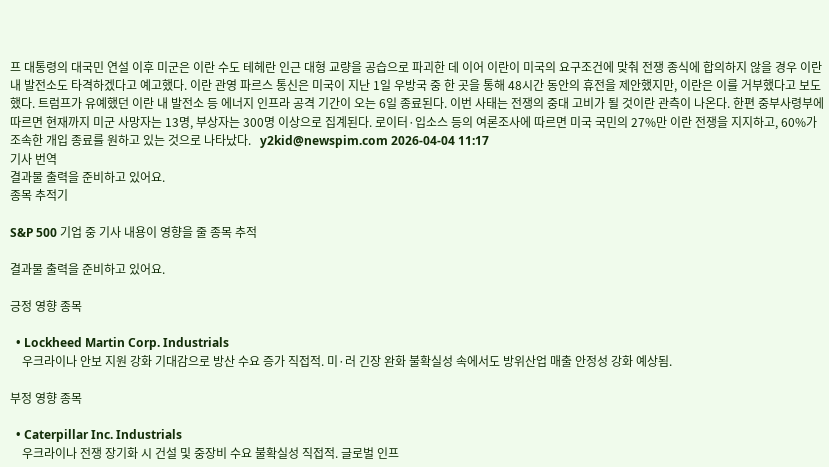프 대통령의 대국민 연설 이후 미군은 이란 수도 테헤란 인근 대형 교량을 공습으로 파괴한 데 이어 이란이 미국의 요구조건에 맞춰 전쟁 종식에 합의하지 않을 경우 이란 내 발전소도 타격하겠다고 예고했다. 이란 관영 파르스 통신은 미국이 지난 1일 우방국 중 한 곳을 통해 48시간 동안의 휴전을 제안했지만, 이란은 이를 거부했다고 보도했다. 트럼프가 유예했던 이란 내 발전소 등 에너지 인프라 공격 기간이 오는 6일 종료된다. 이번 사태는 전쟁의 중대 고비가 될 것이란 관측이 나온다. 한편 중부사령부에 따르면 현재까지 미군 사망자는 13명, 부상자는 300명 이상으로 집계된다. 로이터·입소스 등의 여론조사에 따르면 미국 국민의 27%만 이란 전쟁을 지지하고, 60%가 조속한 개입 종료를 원하고 있는 것으로 나타났다.   y2kid@newspim.com 2026-04-04 11:17
기사 번역
결과물 출력을 준비하고 있어요.
종목 추적기

S&P 500 기업 중 기사 내용이 영향을 줄 종목 추적

결과물 출력을 준비하고 있어요.

긍정 영향 종목

  • Lockheed Martin Corp. Industrials
    우크라이나 안보 지원 강화 기대감으로 방산 수요 증가 직접적. 미·러 긴장 완화 불확실성 속에서도 방위산업 매출 안정성 강화 예상됨.

부정 영향 종목

  • Caterpillar Inc. Industrials
    우크라이나 전쟁 장기화 시 건설 및 중장비 수요 불확실성 직접적. 글로벌 인프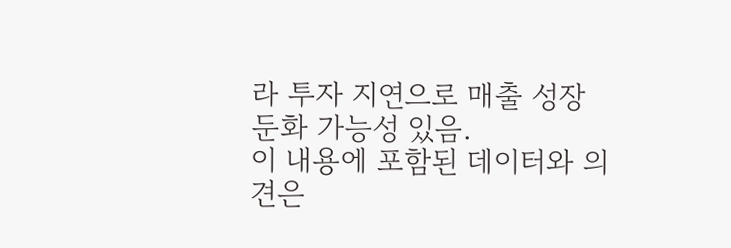라 투자 지연으로 매출 성장 둔화 가능성 있음.
이 내용에 포함된 데이터와 의견은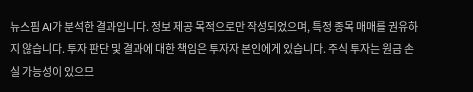뉴스핌 AI가 분석한 결과입니다. 정보 제공 목적으로만 작성되었으며, 특정 종목 매매를 권유하지 않습니다. 투자 판단 및 결과에 대한 책임은 투자자 본인에게 있습니다. 주식 투자는 원금 손실 가능성이 있으므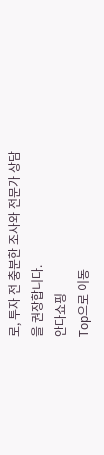로, 투자 전 충분한 조사와 전문가 상담을 권장합니다.
안다쇼핑
Top으로 이동